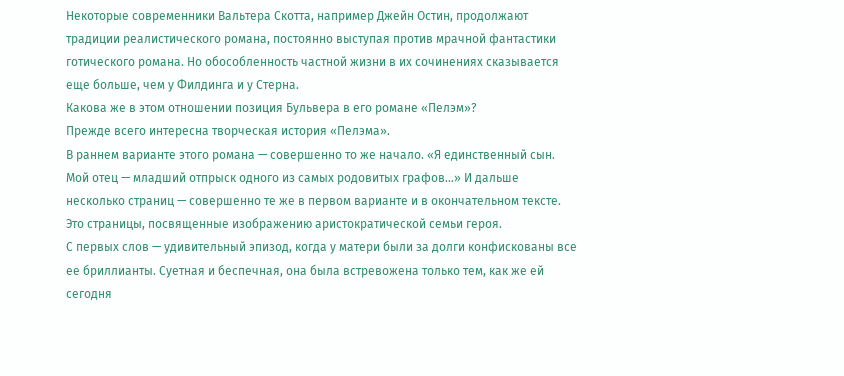Некоторые современники Вальтера Скотта, например Джейн Остин, продолжают традиции реалистического романа, постоянно выступая против мрачной фантастики готического романа. Но обособленность частной жизни в их сочинениях сказывается еще больше, чем у Филдинга и у Стерна.
Какова же в этом отношении позиция Бульвера в его романе «Пелэм»?
Прежде всего интересна творческая история «Пелэма».
В раннем варианте этого романа — совершенно то же начало. «Я единственный сын. Мой отец — младший отпрыск одного из самых родовитых графов…» И дальше несколько страниц — совершенно те же в первом варианте и в окончательном тексте. Это страницы, посвященные изображению аристократической семьи героя.
С первых слов — удивительный эпизод, когда у матери были за долги конфискованы все ее бриллианты. Суетная и беспечная, она была встревожена только тем, как же ей сегодня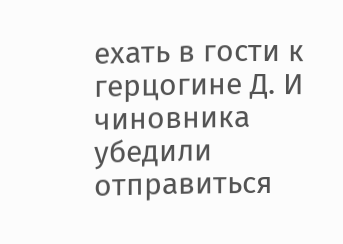ехать в гости к герцогине Д. И чиновника убедили отправиться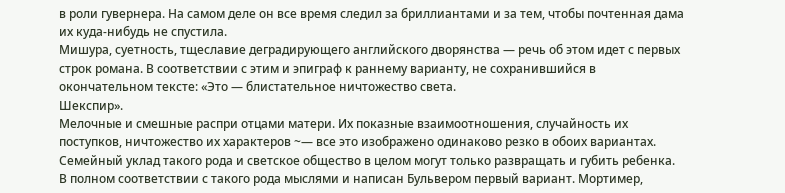в роли гувернера. На самом деле он все время следил за бриллиантами и за тем, чтобы почтенная дама их куда-нибудь не спустила.
Мишура, суетность, тщеславие деградирующего английского дворянства — речь об этом идет с первых строк романа. В соответствии с этим и эпиграф к раннему варианту, не сохранившийся в окончательном тексте: «Это — блистательное ничтожество света.
Шекспир».
Мелочные и смешные распри отцами матери. Их показные взаимоотношения, случайность их поступков, ничтожество их характеров ~— все это изображено одинаково резко в обоих вариантах. Семейный уклад такого рода и светское общество в целом могут только развращать и губить ребенка.
В полном соответствии с такого рода мыслями и написан Бульвером первый вариант. Мортимер,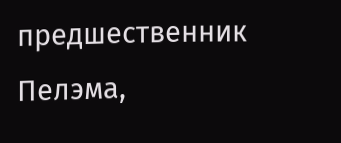предшественник Пелэма,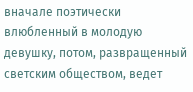вначале поэтически влюбленный в молодую девушку, потом, развращенный светским обществом, ведет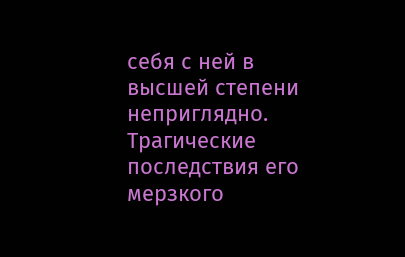себя с ней в высшей степени неприглядно. Трагические последствия его мерзкого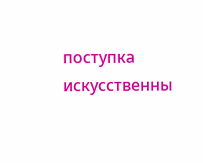поступка искусственны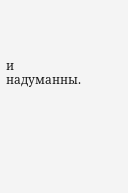и надуманны.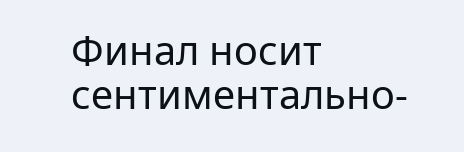Финал носит сентиментально-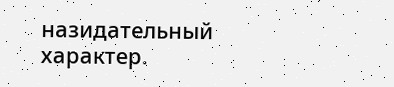назидательный характер.